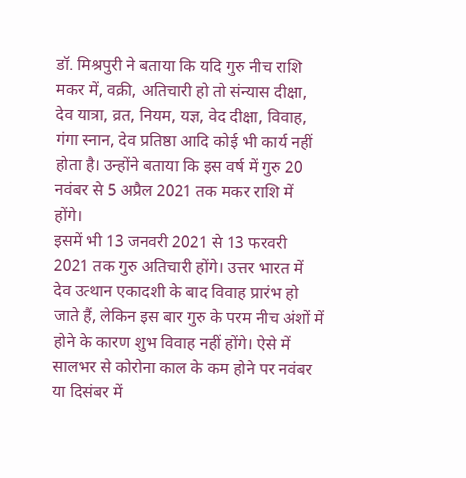डॉ. मिश्रपुरी ने बताया कि यदि गुरु नीच राशि मकर में, वक्री, अतिचारी हो तो संन्यास दीक्षा, देव यात्रा, व्रत, नियम, यज्ञ, वेद दीक्षा, विवाह, गंगा स्नान, देव प्रतिष्ठा आदि कोई भी कार्य नहीं होता है। उन्होंने बताया कि इस वर्ष में गुरु 20 नवंबर से 5 अप्रैल 2021 तक मकर राशि में होंगे।
इसमें भी 13 जनवरी 2021 से 13 फरवरी 2021 तक गुरु अतिचारी होंगे। उत्तर भारत में देव उत्थान एकादशी के बाद विवाह प्रारंभ हो जाते हैं, लेकिन इस बार गुरु के परम नीच अंशों में होने के कारण शुभ विवाह नहीं होंगे। ऐसे में सालभर से कोरोना काल के कम होने पर नवंबर या दिसंबर में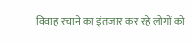विवाह रचाने का इंतजार कर रहे लोगों को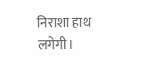निराशा हाथ लगेगी।